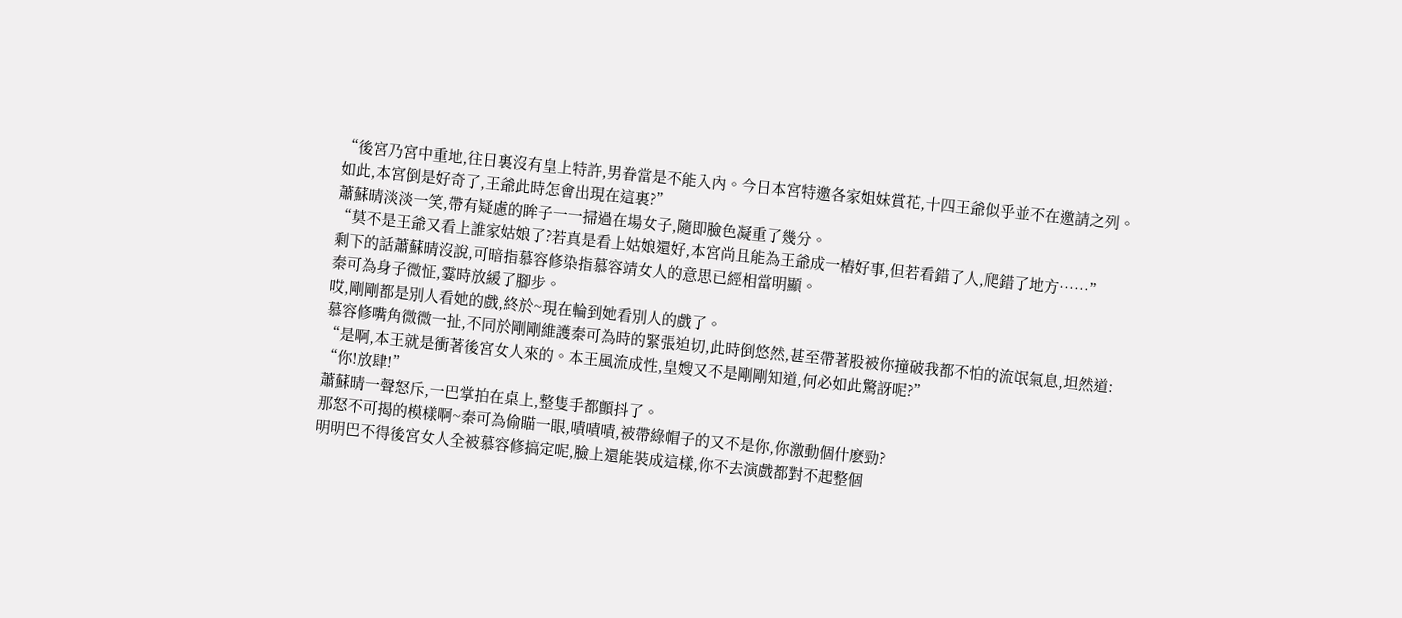“後宮乃宮中重地,往日裏沒有皇上特許,男眷當是不能入內。今日本宮特邀各家姐妹賞花,十四王爺似乎並不在邀請之列。
如此,本宮倒是好奇了,王爺此時怎會出現在這裏?”
蕭蘇晴淡淡一笑,帶有疑慮的眸子一一掃過在場女子,隨即臉色凝重了幾分。
“莫不是王爺又看上誰家姑娘了?若真是看上姑娘還好,本宮尚且能為王爺成一樁好事,但若看錯了人,爬錯了地方……”
剩下的話蕭蘇晴沒說,可暗指慕容修染指慕容靖女人的意思已經相當明顯。
秦可為身子微怔,霎時放緩了腳步。
哎,剛剛都是別人看她的戲,終於~現在輪到她看別人的戲了。
慕容修嘴角微微一扯,不同於剛剛維護秦可為時的緊張迫切,此時倒悠然,甚至帶著股被你撞破我都不怕的流氓氣息,坦然道:
“是啊,本王就是衝著後宮女人來的。本王風流成性,皇嫂又不是剛剛知道,何必如此驚訝呢?”
“你!放肆!”
蕭蘇晴一聲怒斥,一巴掌拍在桌上,整隻手都顫抖了。
那怒不可揭的模樣啊~秦可為偷瞄一眼,嘖嘖嘖,被帶綠帽子的又不是你,你激動個什麽勁?
明明巴不得後宮女人全被慕容修搞定呢,臉上還能裝成這樣,你不去演戲都對不起整個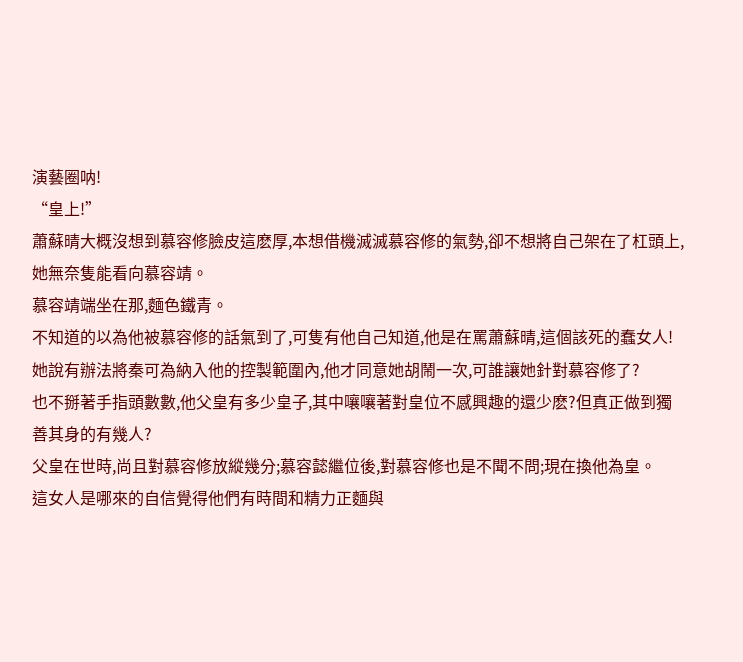演藝圈呐!
“皇上!”
蕭蘇晴大概沒想到慕容修臉皮這麽厚,本想借機滅滅慕容修的氣勢,卻不想將自己架在了杠頭上,她無奈隻能看向慕容靖。
慕容靖端坐在那,麵色鐵青。
不知道的以為他被慕容修的話氣到了,可隻有他自己知道,他是在罵蕭蘇晴,這個該死的蠢女人!
她說有辦法將秦可為納入他的控製範圍內,他才同意她胡鬧一次,可誰讓她針對慕容修了?
也不掰著手指頭數數,他父皇有多少皇子,其中嚷嚷著對皇位不感興趣的還少麽?但真正做到獨善其身的有幾人?
父皇在世時,尚且對慕容修放縱幾分;慕容懿繼位後,對慕容修也是不聞不問;現在換他為皇。
這女人是哪來的自信覺得他們有時間和精力正麵與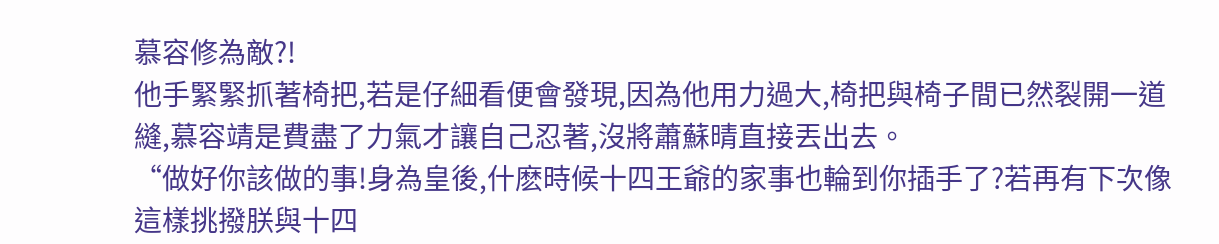慕容修為敵?!
他手緊緊抓著椅把,若是仔細看便會發現,因為他用力過大,椅把與椅子間已然裂開一道縫,慕容靖是費盡了力氣才讓自己忍著,沒將蕭蘇晴直接丟出去。
“做好你該做的事!身為皇後,什麽時候十四王爺的家事也輪到你插手了?若再有下次像這樣挑撥朕與十四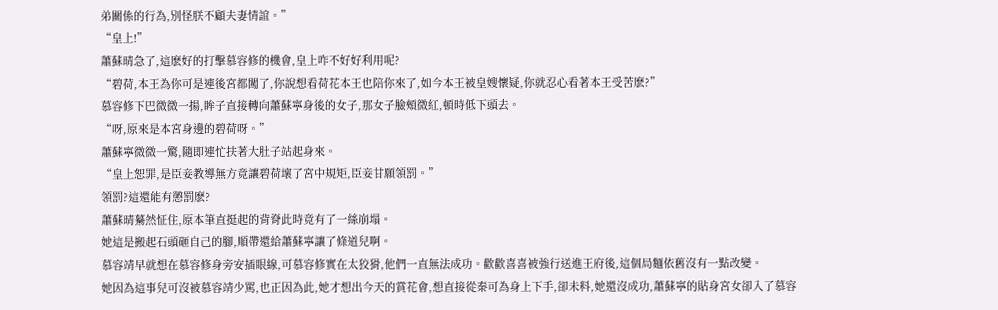弟關係的行為,別怪朕不顧夫妻情誼。”
“皇上!”
蕭蘇晴急了,這麽好的打擊慕容修的機會,皇上咋不好好利用呢?
“碧荷,本王為你可是連後宮都闖了,你說想看荷花本王也陪你來了,如今本王被皇嫂懷疑,你就忍心看著本王受苦麽?”
慕容修下巴微微一揚,眸子直接轉向蕭蘇寧身後的女子,那女子臉頰微紅,頓時低下頭去。
“呀,原來是本宮身邊的碧荷呀。”
蕭蘇寧微微一驚,隨即連忙扶著大肚子站起身來。
“皇上恕罪,是臣妾教導無方竟讓碧荷壞了宮中規矩,臣妾甘願領罰。”
領罰?這還能有懲罰麽?
蕭蘇晴驀然怔住,原本筆直挺起的背脊此時竟有了一絲崩塌。
她這是搬起石頭砸自己的腳,順帶還給蕭蘇寧讓了條道兒啊。
慕容靖早就想在慕容修身旁安插眼線,可慕容修實在太狡猾,他們一直無法成功。歡歡喜喜被強行送進王府後,這個局麵依舊沒有一點改變。
她因為這事兒可沒被慕容靖少罵,也正因為此,她才想出今天的賞花會,想直接從秦可為身上下手,卻未料,她還沒成功,蕭蘇寧的貼身宮女卻入了慕容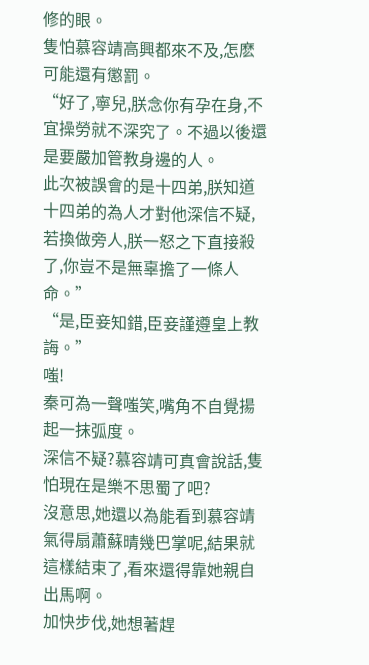修的眼。
隻怕慕容靖高興都來不及,怎麽可能還有懲罰。
“好了,寧兒,朕念你有孕在身,不宜操勞就不深究了。不過以後還是要嚴加管教身邊的人。
此次被誤會的是十四弟,朕知道十四弟的為人才對他深信不疑,若換做旁人,朕一怒之下直接殺了,你豈不是無辜擔了一條人命。”
“是,臣妾知錯,臣妾謹遵皇上教誨。”
嗤!
秦可為一聲嗤笑,嘴角不自覺揚起一抹弧度。
深信不疑?慕容靖可真會說話,隻怕現在是樂不思蜀了吧?
沒意思,她還以為能看到慕容靖氣得扇蕭蘇晴幾巴掌呢,結果就這樣結束了,看來還得靠她親自出馬啊。
加快步伐,她想著趕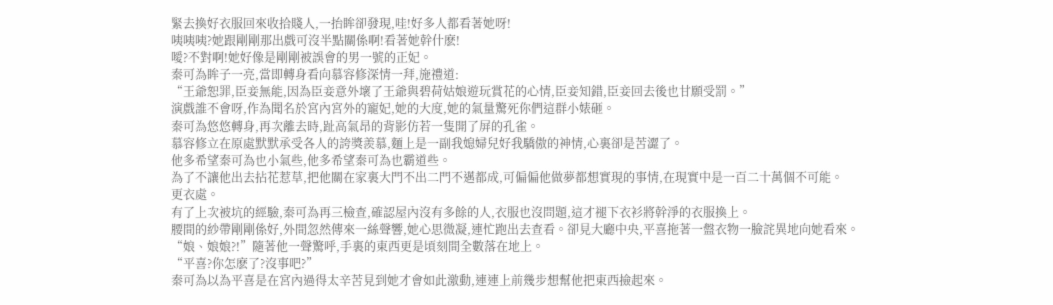緊去換好衣服回來收拾賤人,一抬眸卻發現,哇!好多人都看著她呀!
咦咦咦?她跟剛剛那出戲可沒半點關係啊!看著她幹什麽!
噯?不對啊!她好像是剛剛被誤會的男一號的正妃。
秦可為眸子一亮,當即轉身看向慕容修深情一拜,施禮道:
“王爺恕罪,臣妾無能,因為臣妾意外壞了王爺與碧荷姑娘遊玩賞花的心情,臣妾知錯,臣妾回去後也甘願受罰。”
演戲誰不會呀,作為聞名於宮內宮外的寵妃,她的大度,她的氣量驚死你們這群小婊砸。
秦可為悠悠轉身,再次離去時,趾高氣昂的背影仿若一隻開了屏的孔雀。
慕容修立在原處默默承受各人的誇獎羨慕,麵上是一副我媳婦兒好我驕傲的神情,心裏卻是苦澀了。
他多希望秦可為也小氣些,他多希望秦可為也霸道些。
為了不讓他出去拈花惹草,把他關在家裏大門不出二門不邁都成,可偏偏他做夢都想實現的事情,在現實中是一百二十萬個不可能。
更衣處。
有了上次被坑的經驗,秦可為再三檢查,確認屋內沒有多餘的人,衣服也沒問題,這才褪下衣衫將幹淨的衣服換上。
腰間的紗帶剛剛係好,外間忽然傳來一絲聲響,她心思微凝,連忙跑出去查看。卻見大廳中央,平喜拖著一盤衣物一臉詫異地向她看來。
“娘、娘娘?!”隨著他一聲驚呼,手裏的東西更是頃刻間全數落在地上。
“平喜?你怎麽了?沒事吧?”
秦可為以為平喜是在宮內過得太辛苦見到她才會如此激動,連連上前幾步想幫他把東西撿起來。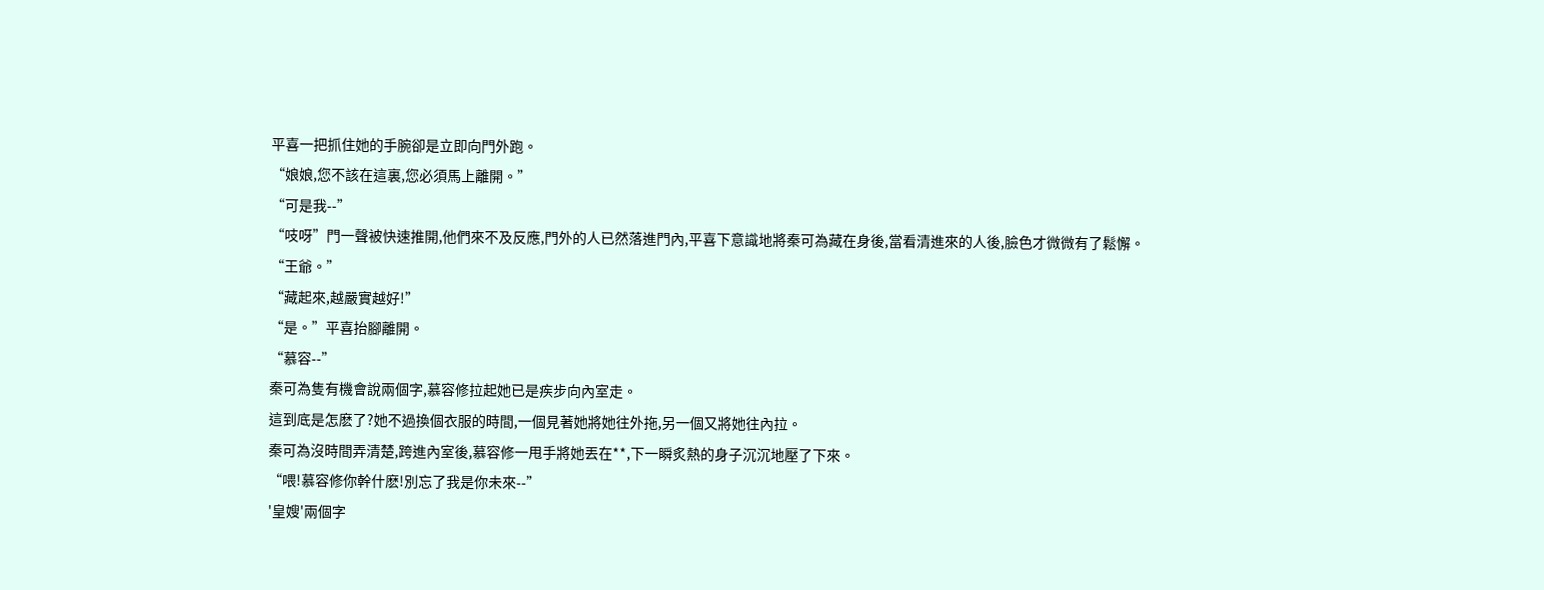平喜一把抓住她的手腕卻是立即向門外跑。
“娘娘,您不該在這裏,您必須馬上離開。”
“可是我--”
“吱呀”門一聲被快速推開,他們來不及反應,門外的人已然落進門內,平喜下意識地將秦可為藏在身後,當看清進來的人後,臉色才微微有了鬆懈。
“王爺。”
“藏起來,越嚴實越好!”
“是。”平喜抬腳離開。
“慕容--”
秦可為隻有機會說兩個字,慕容修拉起她已是疾步向內室走。
這到底是怎麽了?她不過換個衣服的時間,一個見著她將她往外拖,另一個又將她往內拉。
秦可為沒時間弄清楚,跨進內室後,慕容修一甩手將她丟在**,下一瞬炙熱的身子沉沉地壓了下來。
“喂!慕容修你幹什麽!別忘了我是你未來--”
'皇嫂'兩個字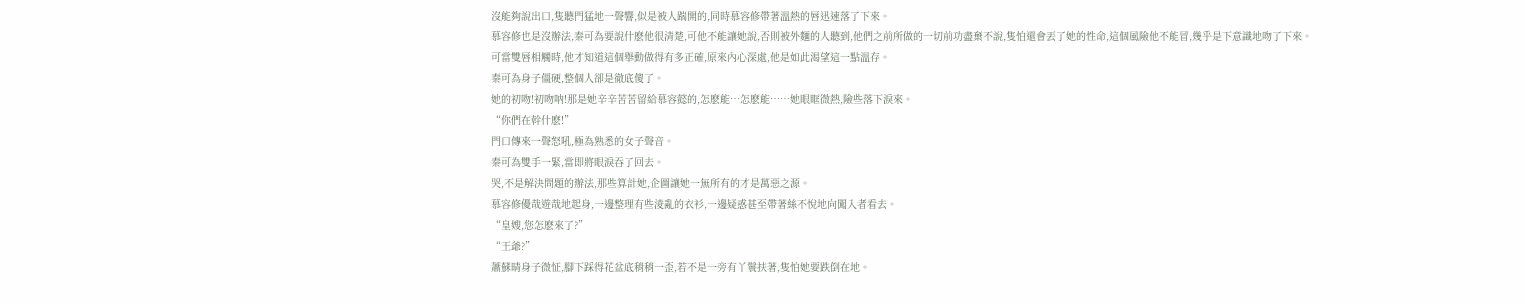沒能夠說出口,隻聽門猛地一聲響,似是被人踹開的,同時慕容修帶著溫熱的唇迅速落了下來。
慕容修也是沒辦法,秦可為要說什麽他很清楚,可他不能讓她說,否則被外麵的人聽到,他們之前所做的一切前功盡棄不說,隻怕還會丟了她的性命,這個風險他不能冒,幾乎是下意識地吻了下來。
可當雙唇相觸時,他才知道這個舉動做得有多正確,原來內心深處,他是如此渴望這一點溫存。
秦可為身子僵硬,整個人卻是徹底傻了。
她的初吻!初吻呐!那是她辛辛苦苦留給慕容懿的,怎麽能…怎麽能……她眼眶微熱,險些落下淚來。
“你們在幹什麽!”
門口傳來一聲怒吼,極為熟悉的女子聲音。
秦可為雙手一緊,當即將眼淚吞了回去。
哭,不是解決問題的辦法,那些算計她,企圖讓她一無所有的才是萬惡之源。
慕容修優哉遊哉地起身,一邊整理有些淩亂的衣衫,一邊疑惑甚至帶著絲不悅地向闖入者看去。
“皇嫂,您怎麽來了?”
“王爺?”
蕭蘇晴身子微怔,腳下踩得花盆底稍稍一歪,若不是一旁有丫鬟扶著,隻怕她要跌倒在地。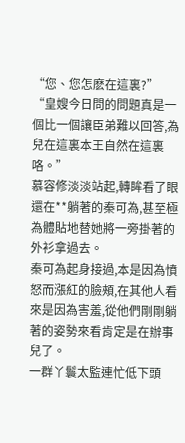“您、您怎麽在這裏?”
“皇嫂今日問的問題真是一個比一個讓臣弟難以回答,為兒在這裏本王自然在這裏咯。”
慕容修淡淡站起,轉眸看了眼還在**躺著的秦可為,甚至極為體貼地替她將一旁掛著的外衫拿過去。
秦可為起身接過,本是因為憤怒而漲紅的臉頰,在其他人看來是因為害羞,從他們剛剛躺著的姿勢來看肯定是在辦事兒了。
一群丫鬟太監連忙低下頭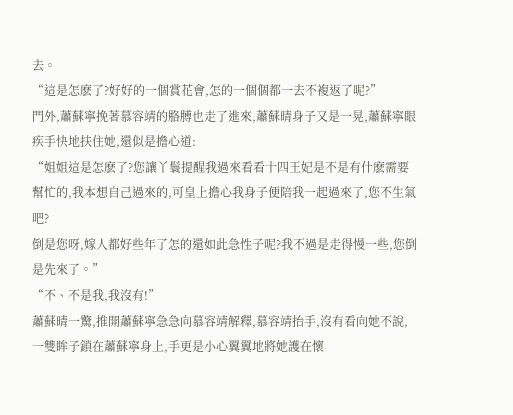去。
“這是怎麽了?好好的一個賞花會,怎的一個個都一去不複返了呢?”
門外,蕭蘇寧挽著慕容靖的胳膊也走了進來,蕭蘇晴身子又是一晃,蕭蘇寧眼疾手快地扶住她,還似是擔心道:
“姐姐這是怎麽了?您讓丫鬟提醒我過來看看十四王妃是不是有什麽需要幫忙的,我本想自己過來的,可皇上擔心我身子便陪我一起過來了,您不生氣吧?
倒是您呀,嫁人都好些年了怎的還如此急性子呢?我不過是走得慢一些,您倒是先來了。”
“不、不是我,我沒有!”
蕭蘇晴一驚,推開蕭蘇寧急急向慕容靖解釋,慕容靖抬手,沒有看向她不說,一雙眸子鎖在蕭蘇寧身上,手更是小心翼翼地將她護在懷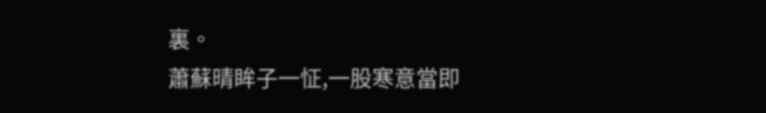裏。
蕭蘇晴眸子一怔,一股寒意當即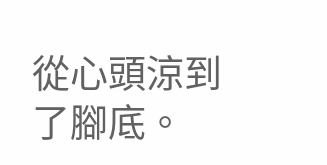從心頭涼到了腳底。